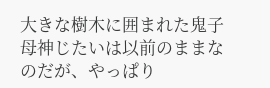大きな樹木に囲まれた鬼子母神じたいは以前のままなのだが、やっぱり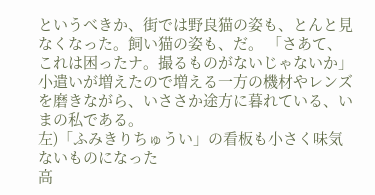というべきか、街では野良猫の姿も、とんと見なくなった。飼い猫の姿も、だ。 「さあて、これは困ったナ。撮るものがないじゃないか」 小遣いが増えたので増える一方の機材やレンズを磨きながら、いささか途方に暮れている、いまの私である。
左)「ふみきりちゅうい」の看板も小さく味気ないものになった
高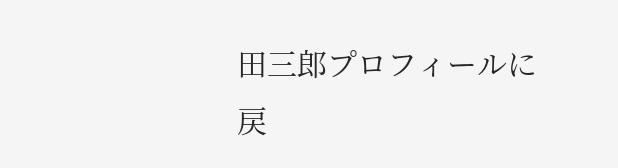田三郎プロフィールに戻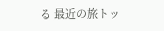る 最近の旅トッ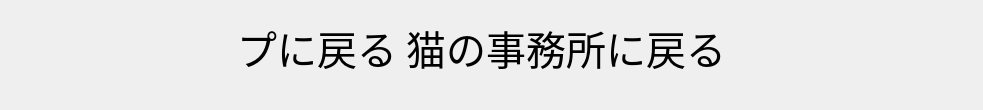プに戻る 猫の事務所に戻る